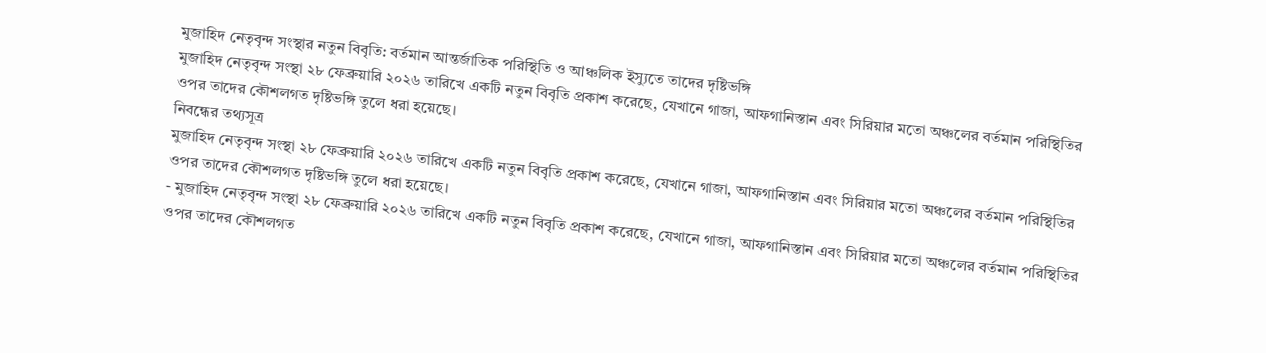মুজাহিদ নেতৃবৃন্দ সংস্থার নতুন বিবৃতি: বর্তমান আন্তর্জাতিক পরিস্থিতি ও আঞ্চলিক ইস্যুতে তাদের দৃষ্টিভঙ্গি
মুজাহিদ নেতৃবৃন্দ সংস্থা ২৮ ফেব্রুয়ারি ২০২৬ তারিখে একটি নতুন বিবৃতি প্রকাশ করেছে, যেখানে গাজা, আফগানিস্তান এবং সিরিয়ার মতো অঞ্চলের বর্তমান পরিস্থিতির ওপর তাদের কৌশলগত দৃষ্টিভঙ্গি তুলে ধরা হয়েছে।
নিবন্ধের তথ্যসূত্র
মুজাহিদ নেতৃবৃন্দ সংস্থা ২৮ ফেব্রুয়ারি ২০২৬ তারিখে একটি নতুন বিবৃতি প্রকাশ করেছে, যেখানে গাজা, আফগানিস্তান এবং সিরিয়ার মতো অঞ্চলের বর্তমান পরিস্থিতির ওপর তাদের কৌশলগত দৃষ্টিভঙ্গি তুলে ধরা হয়েছে।
- মুজাহিদ নেতৃবৃন্দ সংস্থা ২৮ ফেব্রুয়ারি ২০২৬ তারিখে একটি নতুন বিবৃতি প্রকাশ করেছে, যেখানে গাজা, আফগানিস্তান এবং সিরিয়ার মতো অঞ্চলের বর্তমান পরিস্থিতির ওপর তাদের কৌশলগত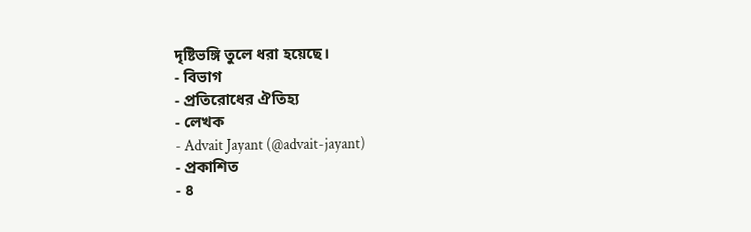দৃষ্টিভঙ্গি তুলে ধরা হয়েছে।
- বিভাগ
- প্রতিরোধের ঐতিহ্য
- লেখক
- Advait Jayant (@advait-jayant)
- প্রকাশিত
- ৪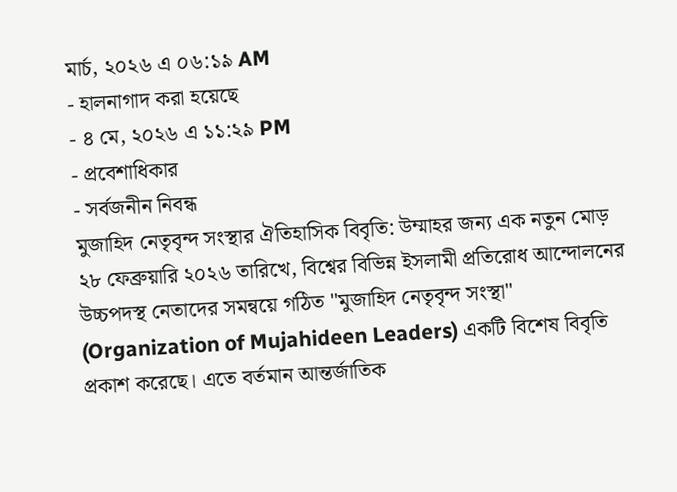মার্চ, ২০২৬ এ ০৬:১৯ AM
- হালনাগাদ করা হয়েছে
- ৪ মে, ২০২৬ এ ১১:২৯ PM
- প্রবেশাধিকার
- সর্বজনীন নিবন্ধ
মুজাহিদ নেতৃবৃন্দ সংস্থার ঐতিহাসিক বিবৃতি: উম্মাহর জন্য এক নতুন মোড়
২৮ ফেব্রুয়ারি ২০২৬ তারিখে, বিশ্বের বিভিন্ন ইসলামী প্রতিরোধ আন্দোলনের উচ্চপদস্থ নেতাদের সমন্বয়ে গঠিত "মুজাহিদ নেতৃবৃন্দ সংস্থা" (Organization of Mujahideen Leaders) একটি বিশেষ বিবৃতি প্রকাশ করেছে। এতে বর্তমান আন্তর্জাতিক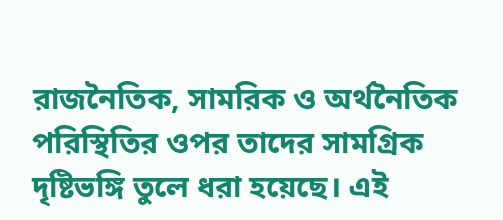রাজনৈতিক, সামরিক ও অর্থনৈতিক পরিস্থিতির ওপর তাদের সামগ্রিক দৃষ্টিভঙ্গি তুলে ধরা হয়েছে। এই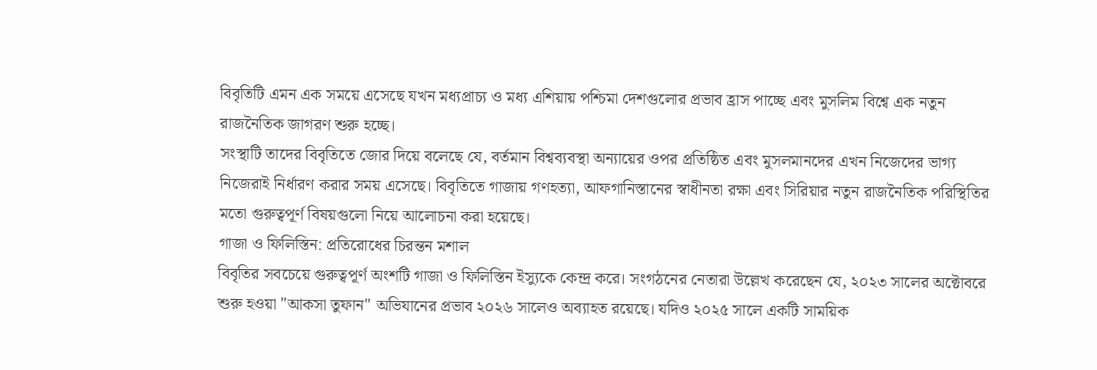বিবৃতিটি এমন এক সময়ে এসেছে যখন মধ্যপ্রাচ্য ও মধ্য এশিয়ায় পশ্চিমা দেশগুলোর প্রভাব হ্রাস পাচ্ছে এবং মুসলিম বিশ্বে এক নতুন রাজনৈতিক জাগরণ শুরু হচ্ছে।
সংস্থাটি তাদের বিবৃতিতে জোর দিয়ে বলেছে যে, বর্তমান বিশ্বব্যবস্থা অন্যায়ের ওপর প্রতিষ্ঠিত এবং মুসলমানদের এখন নিজেদের ভাগ্য নিজেরাই নির্ধারণ করার সময় এসেছে। বিবৃতিতে গাজায় গণহত্যা, আফগানিস্তানের স্বাধীনতা রক্ষা এবং সিরিয়ার নতুন রাজনৈতিক পরিস্থিতির মতো গুরুত্বপূর্ণ বিষয়গুলো নিয়ে আলোচনা করা হয়েছে।
গাজা ও ফিলিস্তিন: প্রতিরোধের চিরন্তন মশাল
বিবৃতির সবচেয়ে গুরুত্বপূর্ণ অংশটি গাজা ও ফিলিস্তিন ইস্যুকে কেন্দ্র করে। সংগঠনের নেতারা উল্লেখ করেছেন যে, ২০২৩ সালের অক্টোবরে শুরু হওয়া "আকসা তুফান" অভিযানের প্রভাব ২০২৬ সালেও অব্যাহত রয়েছে। যদিও ২০২৫ সালে একটি সাময়িক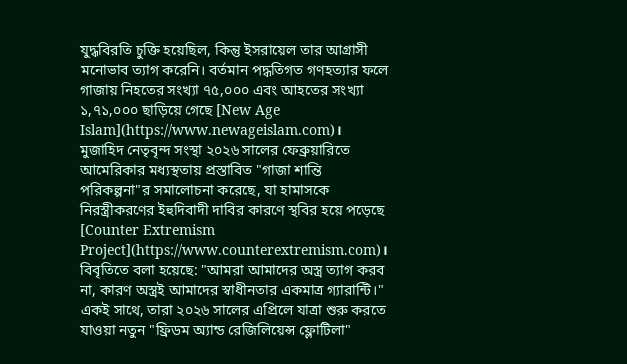যুদ্ধবিরতি চুক্তি হয়েছিল, কিন্তু ইসরায়েল তার আগ্রাসী মনোভাব ত্যাগ করেনি। বর্তমান পদ্ধতিগত গণহত্যার ফলে গাজায় নিহতের সংখ্যা ৭৫,০০০ এবং আহতের সংখ্যা ১,৭১,০০০ ছাড়িয়ে গেছে [New Age Islam](https://www.newageislam.com)।
মুজাহিদ নেতৃবৃন্দ সংস্থা ২০২৬ সালের ফেব্রুয়ারিতে আমেরিকার মধ্যস্থতায় প্রস্তাবিত "গাজা শান্তি পরিকল্পনা"র সমালোচনা করেছে, যা হামাসকে নিরস্ত্রীকরণের ইহুদিবাদী দাবির কারণে স্থবির হয়ে পড়েছে [Counter Extremism Project](https://www.counterextremism.com)। বিবৃতিতে বলা হয়েছে: "আমরা আমাদের অস্ত্র ত্যাগ করব না, কারণ অস্ত্রই আমাদের স্বাধীনতার একমাত্র গ্যারান্টি।" একই সাথে, তারা ২০২৬ সালের এপ্রিলে যাত্রা শুরু করতে যাওয়া নতুন "ফ্রিডম অ্যান্ড রেজিলিয়েন্স ফ্লোটিলা"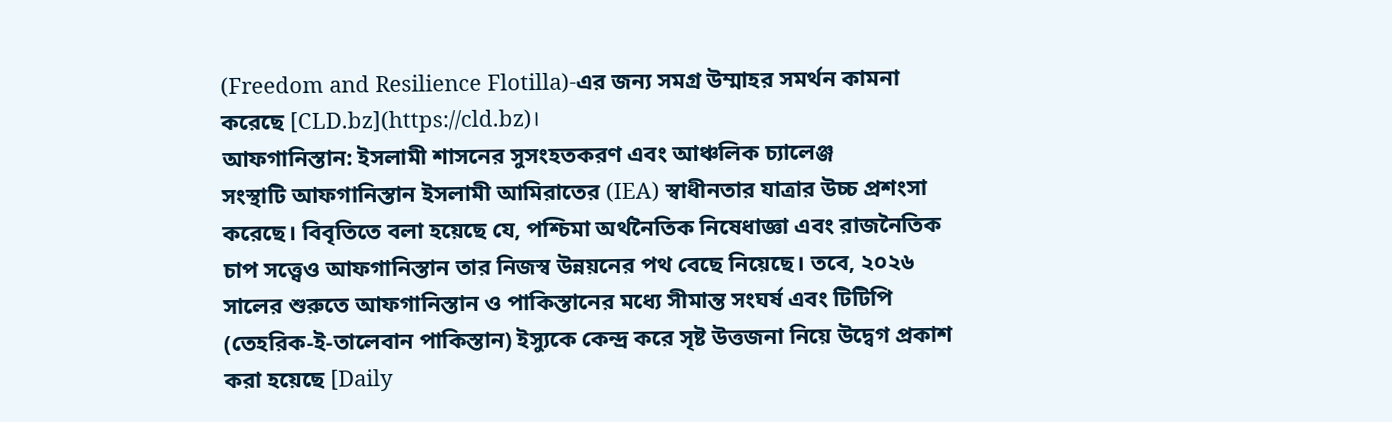(Freedom and Resilience Flotilla)-এর জন্য সমগ্র উম্মাহর সমর্থন কামনা করেছে [CLD.bz](https://cld.bz)।
আফগানিস্তান: ইসলামী শাসনের সুসংহতকরণ এবং আঞ্চলিক চ্যালেঞ্জ
সংস্থাটি আফগানিস্তান ইসলামী আমিরাতের (IEA) স্বাধীনতার যাত্রার উচ্চ প্রশংসা করেছে। বিবৃতিতে বলা হয়েছে যে, পশ্চিমা অর্থনৈতিক নিষেধাজ্ঞা এবং রাজনৈতিক চাপ সত্ত্বেও আফগানিস্তান তার নিজস্ব উন্নয়নের পথ বেছে নিয়েছে। তবে, ২০২৬ সালের শুরুতে আফগানিস্তান ও পাকিস্তানের মধ্যে সীমান্ত সংঘর্ষ এবং টিটিপি (তেহরিক-ই-তালেবান পাকিস্তান) ইস্যুকে কেন্দ্র করে সৃষ্ট উত্তজনা নিয়ে উদ্বেগ প্রকাশ করা হয়েছে [Daily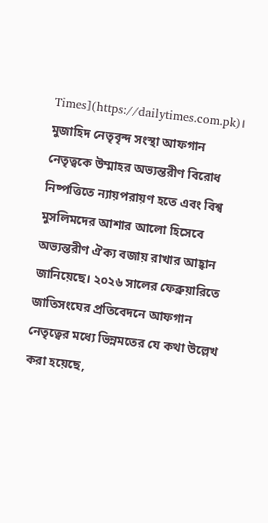Times](https://dailytimes.com.pk)।
মুজাহিদ নেতৃবৃন্দ সংস্থা আফগান নেতৃত্বকে উম্মাহর অভ্যন্তরীণ বিরোধ নিষ্পত্তিতে ন্যায়পরায়ণ হতে এবং বিশ্ব মুসলিমদের আশার আলো হিসেবে অভ্যন্তরীণ ঐক্য বজায় রাখার আহ্বান জানিয়েছে। ২০২৬ সালের ফেব্রুয়ারিতে জাতিসংঘের প্রতিবেদনে আফগান নেতৃত্বের মধ্যে ভিন্নমতের যে কথা উল্লেখ করা হয়েছে,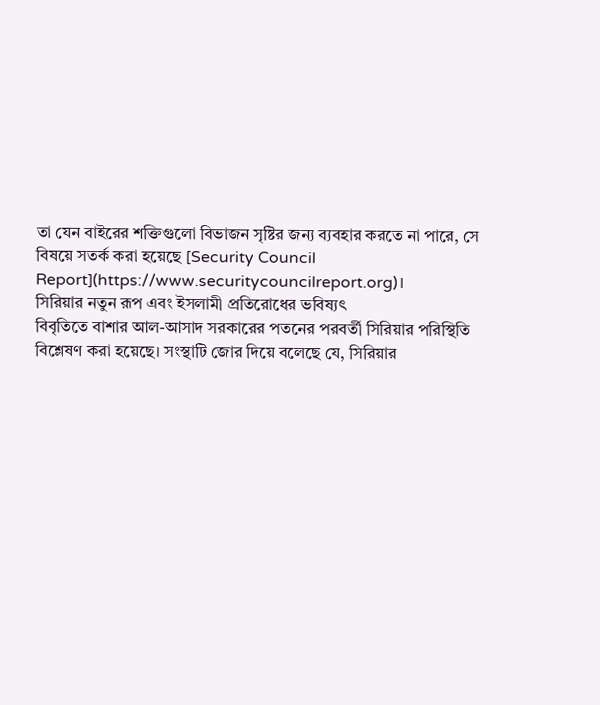তা যেন বাইরের শক্তিগুলো বিভাজন সৃষ্টির জন্য ব্যবহার করতে না পারে, সে বিষয়ে সতর্ক করা হয়েছে [Security Council Report](https://www.securitycouncilreport.org)।
সিরিয়ার নতুন রূপ এবং ইসলামী প্রতিরোধের ভবিষ্যৎ
বিবৃতিতে বাশার আল-আসাদ সরকারের পতনের পরবর্তী সিরিয়ার পরিস্থিতি বিশ্লেষণ করা হয়েছে। সংস্থাটি জোর দিয়ে বলেছে যে, সিরিয়ার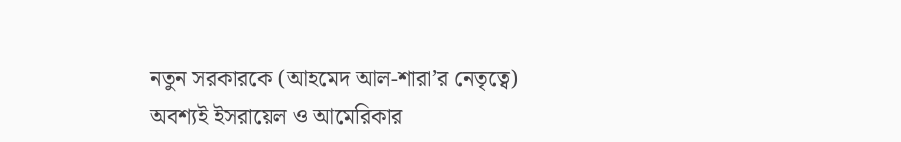নতুন সরকারকে (আহমেদ আল-শারা’র নেতৃত্বে) অবশ্যই ইসরায়েল ও আমেরিকার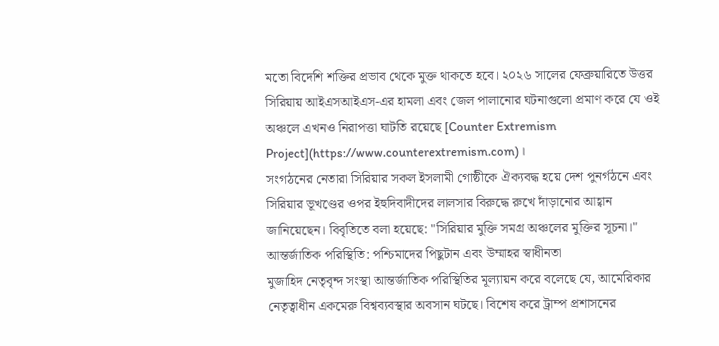মতো বিদেশি শক্তির প্রভাব থেকে মুক্ত থাকতে হবে। ২০২৬ সালের ফেব্রুয়ারিতে উত্তর সিরিয়ায় আইএসআইএস-এর হামলা এবং জেল পালানোর ঘটনাগুলো প্রমাণ করে যে ওই অঞ্চলে এখনও নিরাপত্তা ঘাটতি রয়েছে [Counter Extremism Project](https://www.counterextremism.com)।
সংগঠনের নেতারা সিরিয়ার সকল ইসলামী গোষ্ঠীকে ঐক্যবদ্ধ হয়ে দেশ পুনর্গঠনে এবং সিরিয়ার ভূখণ্ডের ওপর ইহুদিবাদীদের লালসার বিরুদ্ধে রুখে দাঁড়ানোর আহ্বান জানিয়েছেন। বিবৃতিতে বলা হয়েছে: "সিরিয়ার মুক্তি সমগ্র অঞ্চলের মুক্তির সূচনা।"
আন্তর্জাতিক পরিস্থিতি: পশ্চিমাদের পিছুটান এবং উম্মাহর স্বাধীনতা
মুজাহিদ নেতৃবৃন্দ সংস্থা আন্তর্জাতিক পরিস্থিতির মূল্যায়ন করে বলেছে যে, আমেরিকার নেতৃত্বাধীন একমেরু বিশ্বব্যবস্থার অবসান ঘটছে। বিশেষ করে ট্রাম্প প্রশাসনের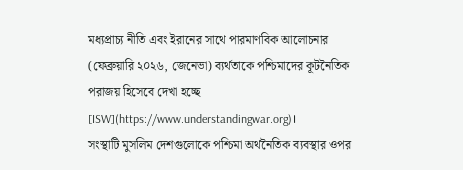মধ্যপ্রাচ্য নীতি এবং ইরানের সাথে পারমাণবিক আলোচনার (ফেব্রুয়ারি ২০২৬, জেনেভা) ব্যর্থতাকে পশ্চিমাদের কূটনৈতিক পরাজয় হিসেবে দেখা হচ্ছে [ISW](https://www.understandingwar.org)।
সংস্থাটি মুসলিম দেশগুলোকে পশ্চিমা অর্থনৈতিক ব্যবস্থার ওপর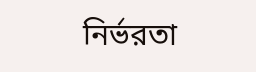নির্ভরতা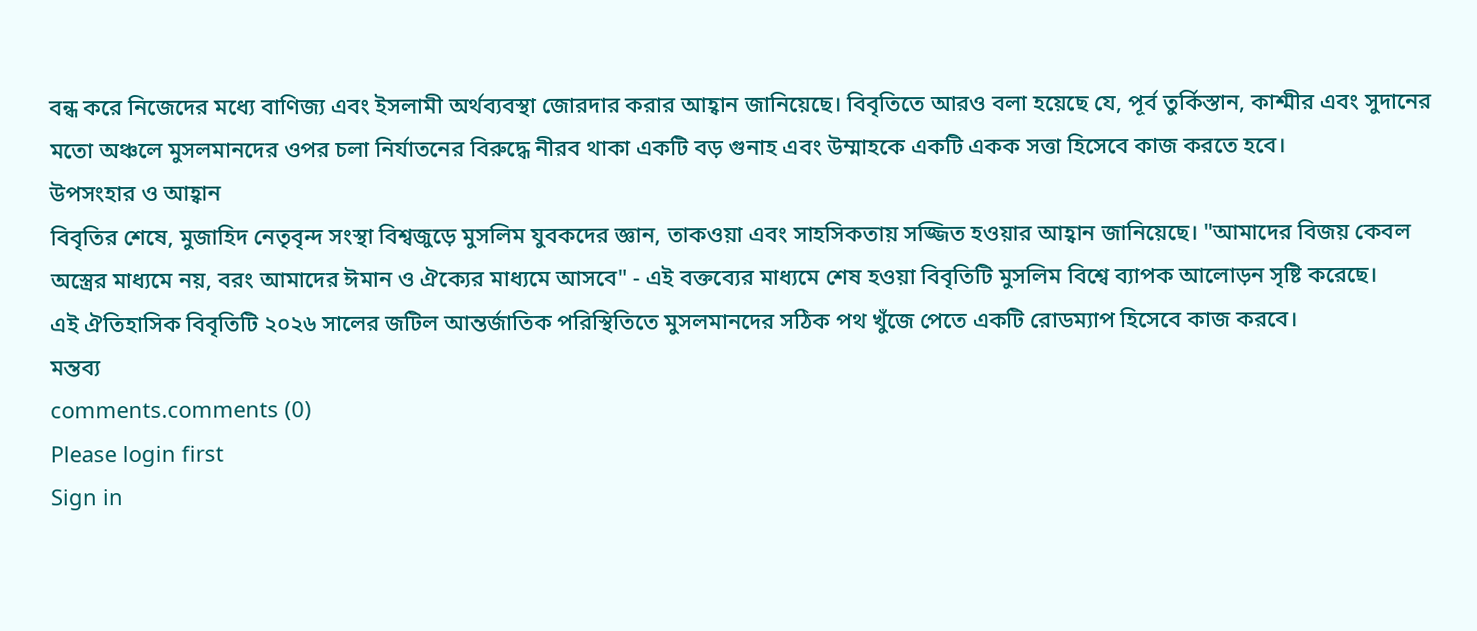বন্ধ করে নিজেদের মধ্যে বাণিজ্য এবং ইসলামী অর্থব্যবস্থা জোরদার করার আহ্বান জানিয়েছে। বিবৃতিতে আরও বলা হয়েছে যে, পূর্ব তুর্কিস্তান, কাশ্মীর এবং সুদানের মতো অঞ্চলে মুসলমানদের ওপর চলা নির্যাতনের বিরুদ্ধে নীরব থাকা একটি বড় গুনাহ এবং উম্মাহকে একটি একক সত্তা হিসেবে কাজ করতে হবে।
উপসংহার ও আহ্বান
বিবৃতির শেষে, মুজাহিদ নেতৃবৃন্দ সংস্থা বিশ্বজুড়ে মুসলিম যুবকদের জ্ঞান, তাকওয়া এবং সাহসিকতায় সজ্জিত হওয়ার আহ্বান জানিয়েছে। "আমাদের বিজয় কেবল অস্ত্রের মাধ্যমে নয়, বরং আমাদের ঈমান ও ঐক্যের মাধ্যমে আসবে" - এই বক্তব্যের মাধ্যমে শেষ হওয়া বিবৃতিটি মুসলিম বিশ্বে ব্যাপক আলোড়ন সৃষ্টি করেছে।
এই ঐতিহাসিক বিবৃতিটি ২০২৬ সালের জটিল আন্তর্জাতিক পরিস্থিতিতে মুসলমানদের সঠিক পথ খুঁজে পেতে একটি রোডম্যাপ হিসেবে কাজ করবে।
মন্তব্য
comments.comments (0)
Please login first
Sign in